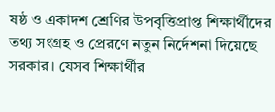ষষ্ঠ ও একাদশ শ্রেণির উপবৃত্তিপ্রাপ্ত শিক্ষার্থীদের তথ্য সংগ্রহ ও প্রেরণে নতুন নির্দেশনা দিয়েছে সরকার। যেসব শিক্ষার্থীর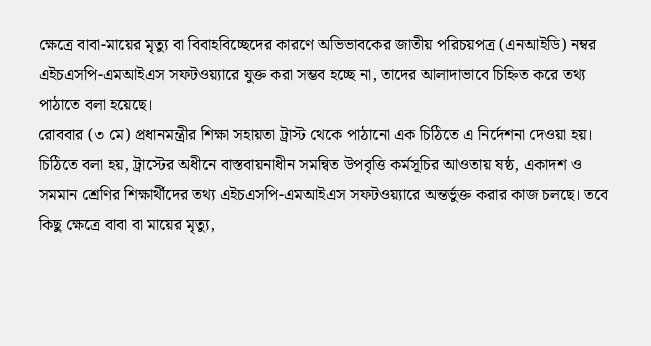ক্ষেত্রে বাবা-মায়ের মৃত্যু বা বিবাহবিচ্ছেদের কারণে অভিভাবকের জাতীয় পরিচয়পত্র (এনআইডি) নম্বর এইচএসপি-এমআইএস সফটওয়্যারে যুক্ত করা সম্ভব হচ্ছে না, তাদের আলাদাভাবে চিহ্নিত করে তথ্য পাঠাতে বলা হয়েছে।
রোববার (৩ মে) প্রধানমন্ত্রীর শিক্ষা সহায়তা ট্রাস্ট থেকে পাঠানো এক চিঠিতে এ নির্দেশনা দেওয়া হয়।
চিঠিতে বলা হয়, ট্রাস্টের অধীনে বাস্তবায়নাধীন সমন্বিত উপবৃত্তি কর্মসূচির আওতায় ষষ্ঠ, একাদশ ও সমমান শ্রেণির শিক্ষার্থীদের তথ্য এইচএসপি-এমআইএস সফটওয়্যারে অন্তর্ভুক্ত করার কাজ চলছে। তবে কিছু ক্ষেত্রে বাবা বা মায়ের মৃত্যু,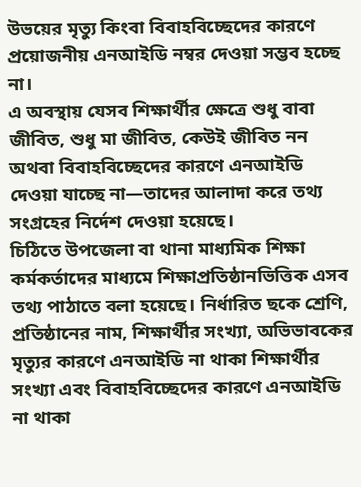উভয়ের মৃত্যু কিংবা বিবাহবিচ্ছেদের কারণে প্রয়োজনীয় এনআইডি নম্বর দেওয়া সম্ভব হচ্ছে না।
এ অবস্থায় যেসব শিক্ষার্থীর ক্ষেত্রে শুধু বাবা জীবিত, শুধু মা জীবিত, কেউই জীবিত নন অথবা বিবাহবিচ্ছেদের কারণে এনআইডি দেওয়া যাচ্ছে না—তাদের আলাদা করে তথ্য সংগ্রহের নির্দেশ দেওয়া হয়েছে।
চিঠিতে উপজেলা বা থানা মাধ্যমিক শিক্ষা কর্মকর্তাদের মাধ্যমে শিক্ষাপ্রতিষ্ঠানভিত্তিক এসব তথ্য পাঠাতে বলা হয়েছে। নির্ধারিত ছকে শ্রেণি, প্রতিষ্ঠানের নাম, শিক্ষার্থীর সংখ্যা, অভিভাবকের মৃত্যুর কারণে এনআইডি না থাকা শিক্ষার্থীর সংখ্যা এবং বিবাহবিচ্ছেদের কারণে এনআইডি না থাকা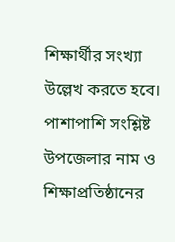শিক্ষার্থীর সংখ্যা উল্লেখ করতে হবে। পাশাপাশি সংশ্লিষ্ট উপজেলার নাম ও শিক্ষাপ্রতিষ্ঠানের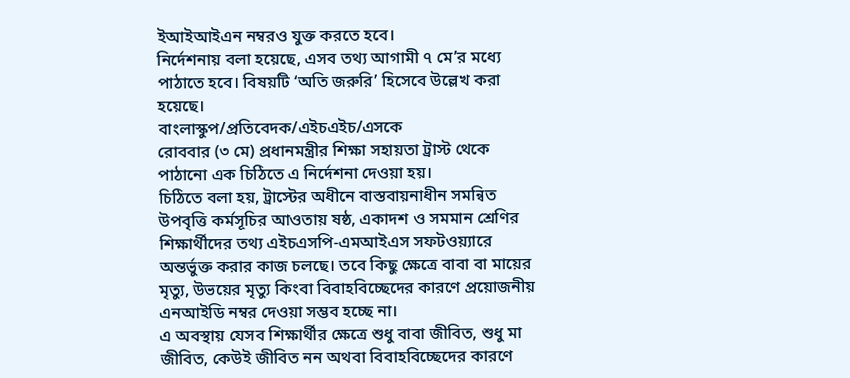ইআইআইএন নম্বরও যুক্ত করতে হবে।
নির্দেশনায় বলা হয়েছে, এসব তথ্য আগামী ৭ মে’র মধ্যে পাঠাতে হবে। বিষয়টি ‘অতি জরুরি’ হিসেবে উল্লেখ করা হয়েছে।
বাংলাস্কুপ/প্রতিবেদক/এইচএইচ/এসকে
রোববার (৩ মে) প্রধানমন্ত্রীর শিক্ষা সহায়তা ট্রাস্ট থেকে পাঠানো এক চিঠিতে এ নির্দেশনা দেওয়া হয়।
চিঠিতে বলা হয়, ট্রাস্টের অধীনে বাস্তবায়নাধীন সমন্বিত উপবৃত্তি কর্মসূচির আওতায় ষষ্ঠ, একাদশ ও সমমান শ্রেণির শিক্ষার্থীদের তথ্য এইচএসপি-এমআইএস সফটওয়্যারে অন্তর্ভুক্ত করার কাজ চলছে। তবে কিছু ক্ষেত্রে বাবা বা মায়ের মৃত্যু, উভয়ের মৃত্যু কিংবা বিবাহবিচ্ছেদের কারণে প্রয়োজনীয় এনআইডি নম্বর দেওয়া সম্ভব হচ্ছে না।
এ অবস্থায় যেসব শিক্ষার্থীর ক্ষেত্রে শুধু বাবা জীবিত, শুধু মা জীবিত, কেউই জীবিত নন অথবা বিবাহবিচ্ছেদের কারণে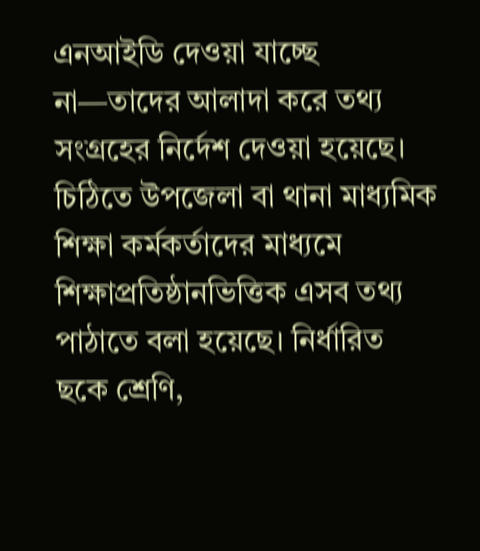এনআইডি দেওয়া যাচ্ছে না—তাদের আলাদা করে তথ্য সংগ্রহের নির্দেশ দেওয়া হয়েছে।
চিঠিতে উপজেলা বা থানা মাধ্যমিক শিক্ষা কর্মকর্তাদের মাধ্যমে শিক্ষাপ্রতিষ্ঠানভিত্তিক এসব তথ্য পাঠাতে বলা হয়েছে। নির্ধারিত ছকে শ্রেণি,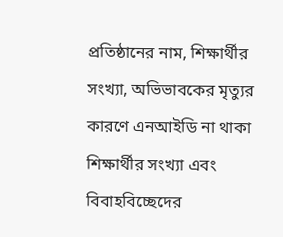প্রতিষ্ঠানের নাম, শিক্ষার্থীর সংখ্যা, অভিভাবকের মৃত্যুর কারণে এনআইডি না থাকা শিক্ষার্থীর সংখ্যা এবং বিবাহবিচ্ছেদের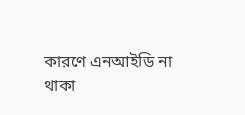কারণে এনআইডি না থাকা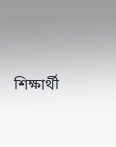শিক্ষার্থী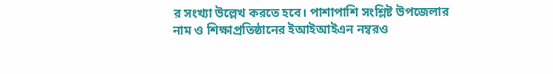র সংখ্যা উল্লেখ করতে হবে। পাশাপাশি সংশ্লিষ্ট উপজেলার নাম ও শিক্ষাপ্রতিষ্ঠানের ইআইআইএন নম্বরও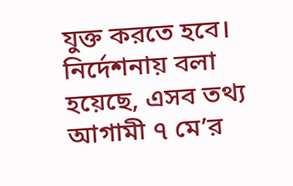যুক্ত করতে হবে।
নির্দেশনায় বলা হয়েছে, এসব তথ্য আগামী ৭ মে’র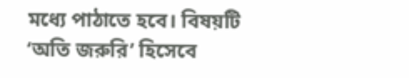মধ্যে পাঠাতে হবে। বিষয়টি ‘অতি জরুরি’ হিসেবে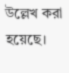উল্লেখ করা হয়েছে।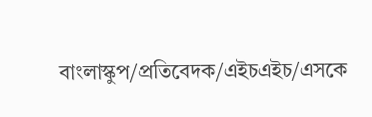বাংলাস্কুপ/প্রতিবেদক/এইচএইচ/এসকে